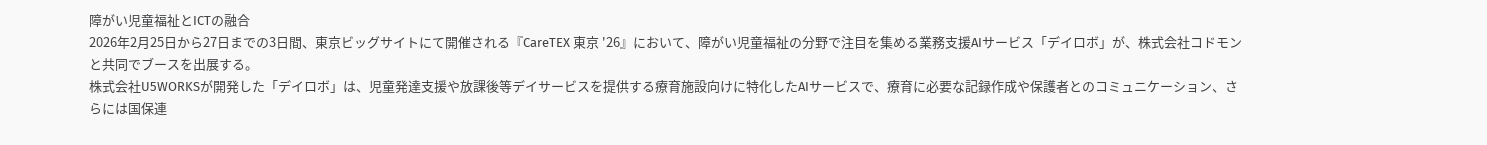障がい児童福祉とICTの融合
2026年2月25日から27日までの3日間、東京ビッグサイトにて開催される『CareTEX 東京 '26』において、障がい児童福祉の分野で注目を集める業務支援AIサービス「デイロボ」が、株式会社コドモンと共同でブースを出展する。
株式会社U5WORKSが開発した「デイロボ」は、児童発達支援や放課後等デイサービスを提供する療育施設向けに特化したAIサービスで、療育に必要な記録作成や保護者とのコミュニケーション、さらには国保連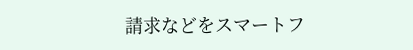請求などをスマートフ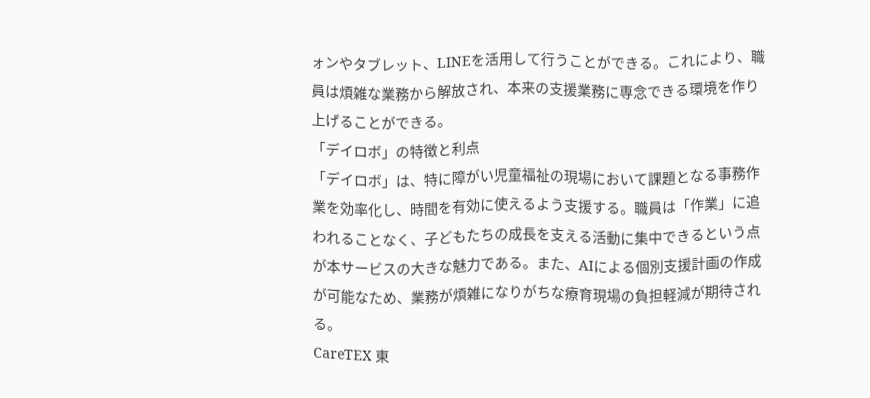ォンやタブレット、LINEを活用して行うことができる。これにより、職員は煩雑な業務から解放され、本来の支援業務に専念できる環境を作り上げることができる。
「デイロボ」の特徴と利点
「デイロボ」は、特に障がい児童福祉の現場において課題となる事務作業を効率化し、時間を有効に使えるよう支援する。職員は「作業」に追われることなく、子どもたちの成長を支える活動に集中できるという点が本サービスの大きな魅力である。また、AIによる個別支援計画の作成が可能なため、業務が煩雑になりがちな療育現場の負担軽減が期待される。
CareTEX 東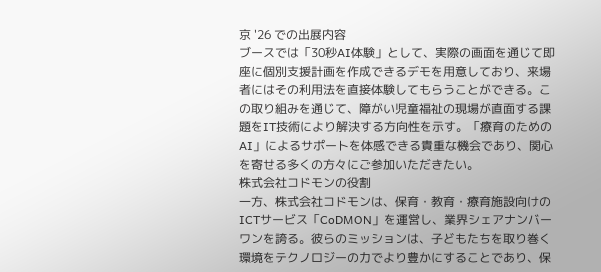京 '26 での出展内容
ブースでは「30秒AI体験」として、実際の画面を通じて即座に個別支援計画を作成できるデモを用意しており、来場者にはその利用法を直接体験してもらうことができる。この取り組みを通じて、障がい児童福祉の現場が直面する課題をIT技術により解決する方向性を示す。「療育のためのAI」によるサポートを体感できる貴重な機会であり、関心を寄せる多くの方々にご参加いただきたい。
株式会社コドモンの役割
一方、株式会社コドモンは、保育・教育・療育施設向けのICTサービス「CoDMON」を運営し、業界シェアナンバーワンを誇る。彼らのミッションは、子どもたちを取り巻く環境をテクノロジーの力でより豊かにすることであり、保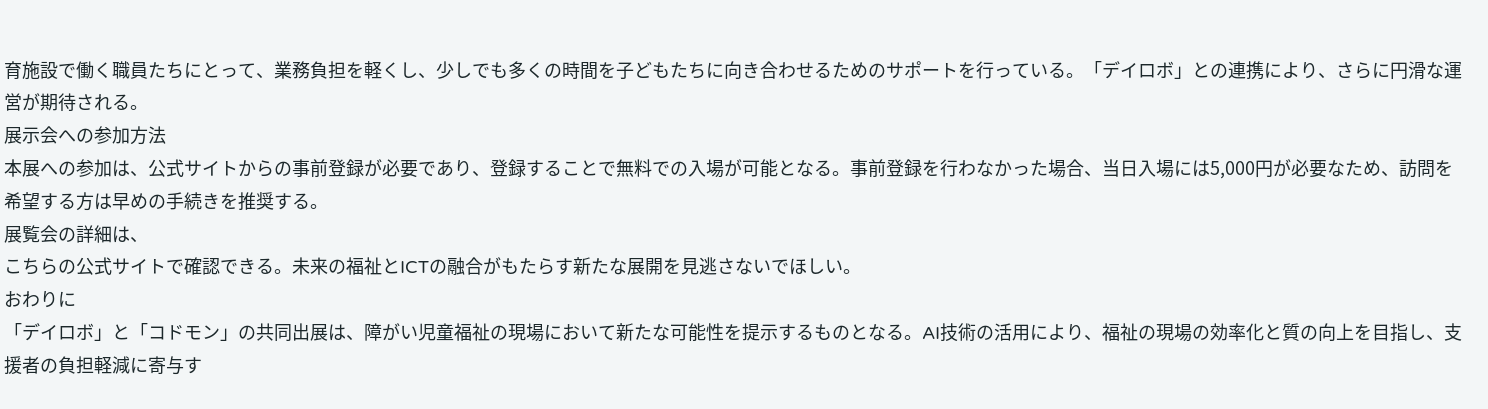育施設で働く職員たちにとって、業務負担を軽くし、少しでも多くの時間を子どもたちに向き合わせるためのサポートを行っている。「デイロボ」との連携により、さらに円滑な運営が期待される。
展示会への参加方法
本展への参加は、公式サイトからの事前登録が必要であり、登録することで無料での入場が可能となる。事前登録を行わなかった場合、当日入場には5,000円が必要なため、訪問を希望する方は早めの手続きを推奨する。
展覧会の詳細は、
こちらの公式サイトで確認できる。未来の福祉とICTの融合がもたらす新たな展開を見逃さないでほしい。
おわりに
「デイロボ」と「コドモン」の共同出展は、障がい児童福祉の現場において新たな可能性を提示するものとなる。AI技術の活用により、福祉の現場の効率化と質の向上を目指し、支援者の負担軽減に寄与す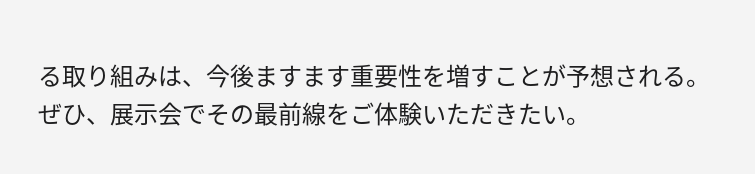る取り組みは、今後ますます重要性を増すことが予想される。ぜひ、展示会でその最前線をご体験いただきたい。